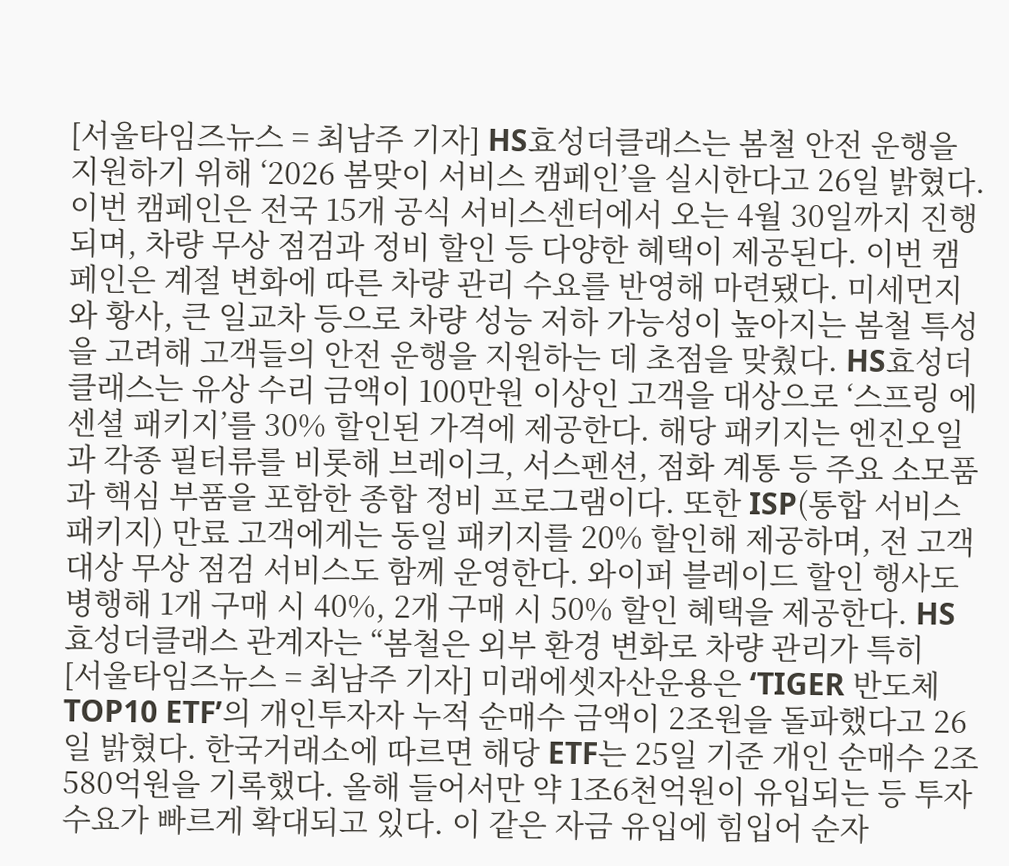[서울타임즈뉴스 = 최남주 기자] HS효성더클래스는 봄철 안전 운행을 지원하기 위해 ‘2026 봄맞이 서비스 캠페인’을 실시한다고 26일 밝혔다. 이번 캠페인은 전국 15개 공식 서비스센터에서 오는 4월 30일까지 진행되며, 차량 무상 점검과 정비 할인 등 다양한 혜택이 제공된다. 이번 캠페인은 계절 변화에 따른 차량 관리 수요를 반영해 마련됐다. 미세먼지와 황사, 큰 일교차 등으로 차량 성능 저하 가능성이 높아지는 봄철 특성을 고려해 고객들의 안전 운행을 지원하는 데 초점을 맞췄다. HS효성더클래스는 유상 수리 금액이 100만원 이상인 고객을 대상으로 ‘스프링 에센셜 패키지’를 30% 할인된 가격에 제공한다. 해당 패키지는 엔진오일과 각종 필터류를 비롯해 브레이크, 서스펜션, 점화 계통 등 주요 소모품과 핵심 부품을 포함한 종합 정비 프로그램이다. 또한 ISP(통합 서비스 패키지) 만료 고객에게는 동일 패키지를 20% 할인해 제공하며, 전 고객 대상 무상 점검 서비스도 함께 운영한다. 와이퍼 블레이드 할인 행사도 병행해 1개 구매 시 40%, 2개 구매 시 50% 할인 혜택을 제공한다. HS효성더클래스 관계자는 “봄철은 외부 환경 변화로 차량 관리가 특히
[서울타임즈뉴스 = 최남주 기자] 미래에셋자산운용은 ‘TIGER 반도체TOP10 ETF’의 개인투자자 누적 순매수 금액이 2조원을 돌파했다고 26일 밝혔다. 한국거래소에 따르면 해당 ETF는 25일 기준 개인 순매수 2조580억원을 기록했다. 올해 들어서만 약 1조6천억원이 유입되는 등 투자 수요가 빠르게 확대되고 있다. 이 같은 자금 유입에 힘입어 순자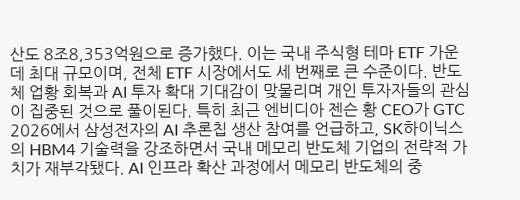산도 8조8,353억원으로 증가했다. 이는 국내 주식형 테마 ETF 가운데 최대 규모이며, 전체 ETF 시장에서도 세 번째로 큰 수준이다. 반도체 업황 회복과 AI 투자 확대 기대감이 맞물리며 개인 투자자들의 관심이 집중된 것으로 풀이된다. 특히 최근 엔비디아 젠슨 황 CEO가 GTC 2026에서 삼성전자의 AI 추론칩 생산 참여를 언급하고, SK하이닉스의 HBM4 기술력을 강조하면서 국내 메모리 반도체 기업의 전략적 가치가 재부각됐다. AI 인프라 확산 과정에서 메모리 반도체의 중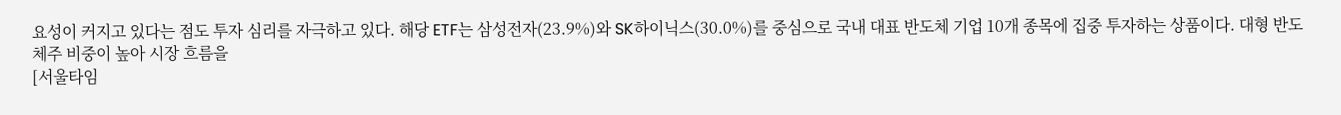요성이 커지고 있다는 점도 투자 심리를 자극하고 있다. 해당 ETF는 삼성전자(23.9%)와 SK하이닉스(30.0%)를 중심으로 국내 대표 반도체 기업 10개 종목에 집중 투자하는 상품이다. 대형 반도체주 비중이 높아 시장 흐름을
[서울타임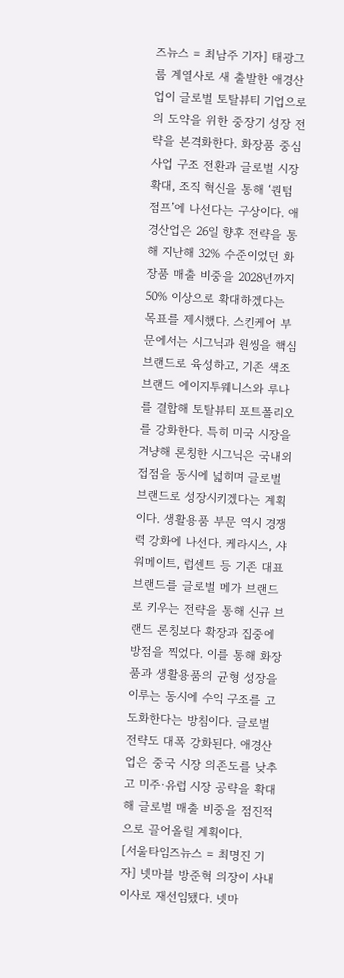즈뉴스 = 최남주 기자] 태광그룹 계열사로 새 출발한 애경산업이 글로벌 토탈뷰티 기업으로의 도약을 위한 중장기 성장 전략을 본격화한다. 화장품 중심 사업 구조 전환과 글로벌 시장 확대, 조직 혁신을 통해 ‘퀀텀 점프’에 나선다는 구상이다. 애경산업은 26일 향후 전략을 통해 지난해 32% 수준이었던 화장품 매출 비중을 2028년까지 50% 이상으로 확대하겠다는 목표를 제시했다. 스킨케어 부문에서는 시그닉과 원씽을 핵심 브랜드로 육성하고, 기존 색조 브랜드 에이지투웨니스와 루나를 결합해 토탈뷰티 포트폴리오를 강화한다. 특히 미국 시장을 겨냥해 론칭한 시그닉은 국내외 접점을 동시에 넓히며 글로벌 브랜드로 성장시키겠다는 계획이다. 생활용품 부문 역시 경쟁력 강화에 나선다. 케라시스, 샤워메이트, 럽센트 등 기존 대표 브랜드를 글로벌 메가 브랜드로 키우는 전략을 통해 신규 브랜드 론칭보다 확장과 집중에 방점을 찍었다. 이를 통해 화장품과 생활용품의 균형 성장을 이루는 동시에 수익 구조를 고도화한다는 방침이다. 글로벌 전략도 대폭 강화된다. 애경산업은 중국 시장 의존도를 낮추고 미주·유럽 시장 공략을 확대해 글로벌 매출 비중을 점진적으로 끌어올릴 계획이다.
[서울타임즈뉴스 = 최명진 기자] 넷마블 방준혁 의장이 사내이사로 재선임됐다. 넷마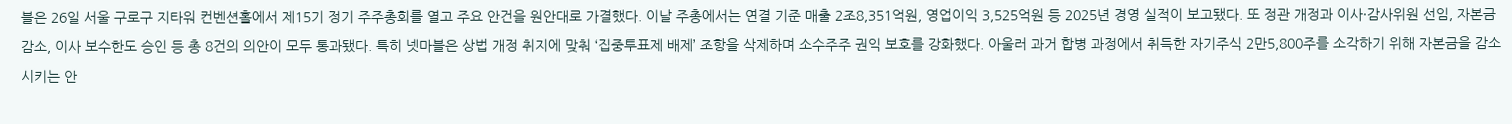블은 26일 서울 구로구 지타워 컨벤션홀에서 제15기 정기 주주총회를 열고 주요 안건을 원안대로 가결했다. 이날 주총에서는 연결 기준 매출 2조8,351억원, 영업이익 3,525억원 등 2025년 경영 실적이 보고됐다. 또 정관 개정과 이사·감사위원 선임, 자본금 감소, 이사 보수한도 승인 등 총 8건의 의안이 모두 통과됐다. 특히 넷마블은 상법 개정 취지에 맞춰 ‘집중투표제 배제’ 조항을 삭제하며 소수주주 권익 보호를 강화했다. 아울러 과거 합병 과정에서 취득한 자기주식 2만5,800주를 소각하기 위해 자본금을 감소시키는 안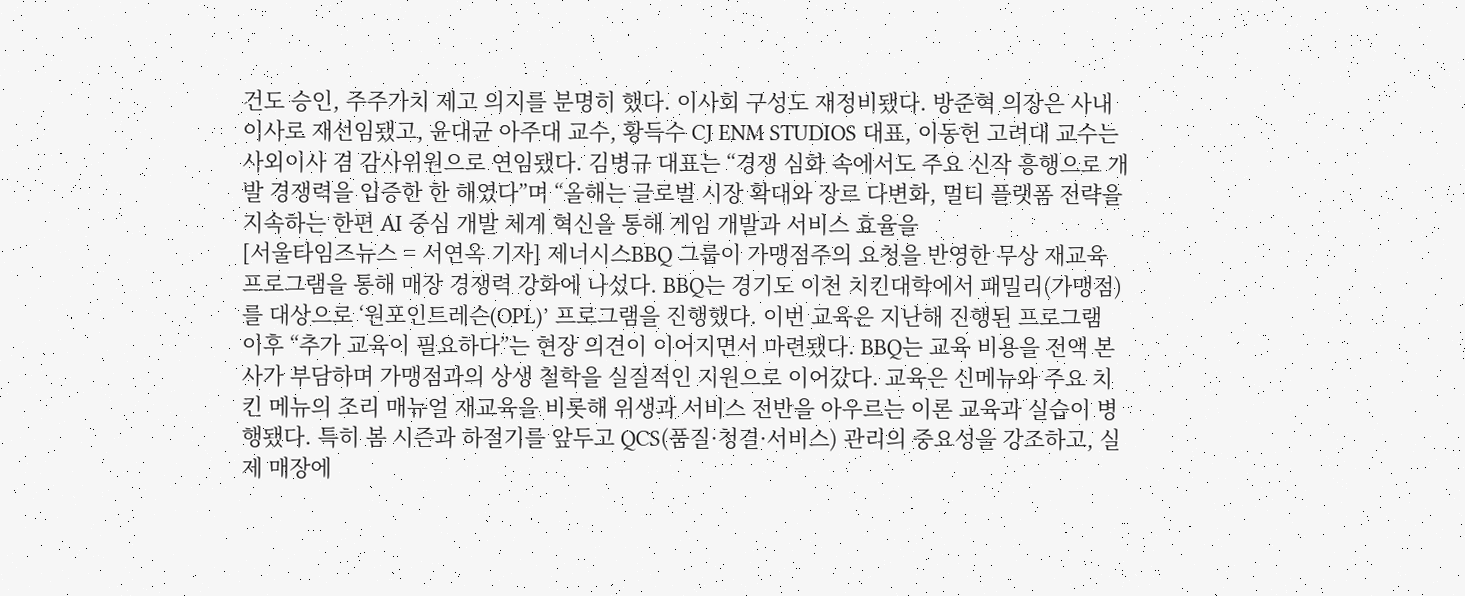건도 승인, 주주가치 제고 의지를 분명히 했다. 이사회 구성도 재정비됐다. 방준혁 의장은 사내이사로 재선임됐고, 윤대균 아주대 교수, 황득수 CJ ENM STUDIOS 대표, 이동헌 고려대 교수는 사외이사 겸 감사위원으로 연임됐다. 김병규 대표는 “경쟁 심화 속에서도 주요 신작 흥행으로 개발 경쟁력을 입증한 한 해였다”며 “올해는 글로벌 시장 확대와 장르 다변화, 멀티 플랫폼 전략을 지속하는 한편 AI 중심 개발 체계 혁신을 통해 게임 개발과 서비스 효율을
[서울타임즈뉴스 = 서연옥 기자] 제너시스BBQ 그룹이 가맹점주의 요청을 반영한 무상 재교육 프로그램을 통해 매장 경쟁력 강화에 나섰다. BBQ는 경기도 이천 치킨대학에서 패밀리(가맹점)를 대상으로 ‘원포인트레슨(OPL)’ 프로그램을 진행했다. 이번 교육은 지난해 진행된 프로그램 이후 “추가 교육이 필요하다”는 현장 의견이 이어지면서 마련됐다. BBQ는 교육 비용을 전액 본사가 부담하며 가맹점과의 상생 철학을 실질적인 지원으로 이어갔다. 교육은 신메뉴와 주요 치킨 메뉴의 조리 매뉴얼 재교육을 비롯해 위생과 서비스 전반을 아우르는 이론 교육과 실습이 병행됐다. 특히 봄 시즌과 하절기를 앞두고 QCS(품질·청결·서비스) 관리의 중요성을 강조하고, 실제 매장에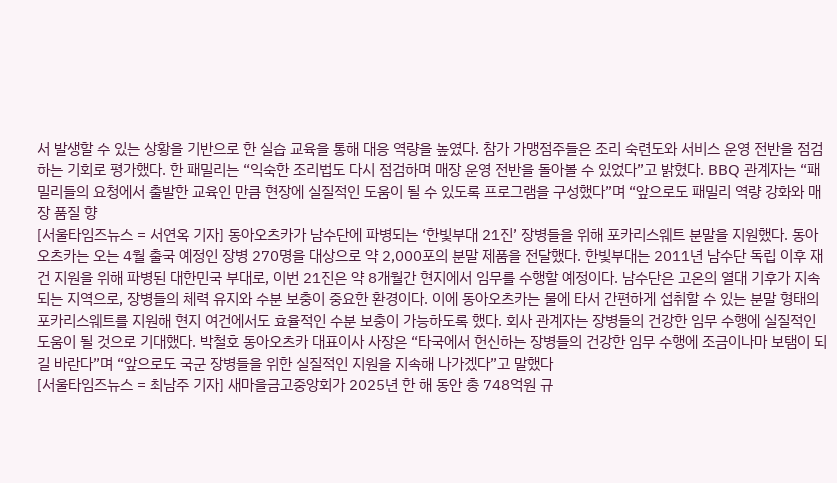서 발생할 수 있는 상황을 기반으로 한 실습 교육을 통해 대응 역량을 높였다. 참가 가맹점주들은 조리 숙련도와 서비스 운영 전반을 점검하는 기회로 평가했다. 한 패밀리는 “익숙한 조리법도 다시 점검하며 매장 운영 전반을 돌아볼 수 있었다”고 밝혔다. BBQ 관계자는 “패밀리들의 요청에서 출발한 교육인 만큼 현장에 실질적인 도움이 될 수 있도록 프로그램을 구성했다”며 “앞으로도 패밀리 역량 강화와 매장 품질 향
[서울타임즈뉴스 = 서연옥 기자] 동아오츠카가 남수단에 파병되는 ‘한빛부대 21진’ 장병들을 위해 포카리스웨트 분말을 지원했다. 동아오츠카는 오는 4월 출국 예정인 장병 270명을 대상으로 약 2,000포의 분말 제품을 전달했다. 한빛부대는 2011년 남수단 독립 이후 재건 지원을 위해 파병된 대한민국 부대로, 이번 21진은 약 8개월간 현지에서 임무를 수행할 예정이다. 남수단은 고온의 열대 기후가 지속되는 지역으로, 장병들의 체력 유지와 수분 보충이 중요한 환경이다. 이에 동아오츠카는 물에 타서 간편하게 섭취할 수 있는 분말 형태의 포카리스웨트를 지원해 현지 여건에서도 효율적인 수분 보충이 가능하도록 했다. 회사 관계자는 장병들의 건강한 임무 수행에 실질적인 도움이 될 것으로 기대했다. 박철호 동아오츠카 대표이사 사장은 “타국에서 헌신하는 장병들의 건강한 임무 수행에 조금이나마 보탬이 되길 바란다”며 “앞으로도 국군 장병들을 위한 실질적인 지원을 지속해 나가겠다”고 말했다
[서울타임즈뉴스 = 최남주 기자] 새마을금고중앙회가 2025년 한 해 동안 총 748억원 규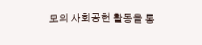모의 사회공헌 활동을 통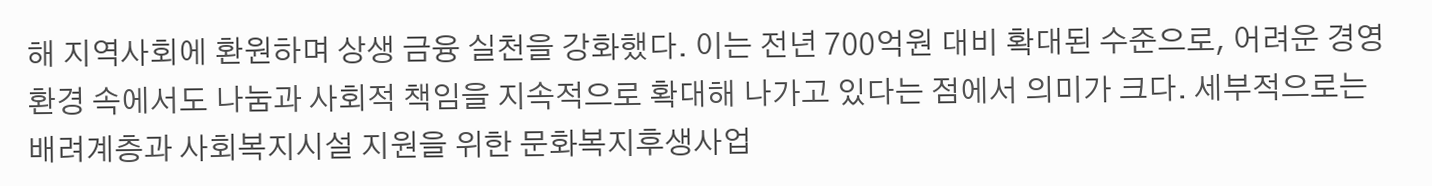해 지역사회에 환원하며 상생 금융 실천을 강화했다. 이는 전년 700억원 대비 확대된 수준으로, 어려운 경영환경 속에서도 나눔과 사회적 책임을 지속적으로 확대해 나가고 있다는 점에서 의미가 크다. 세부적으로는 배려계층과 사회복지시설 지원을 위한 문화복지후생사업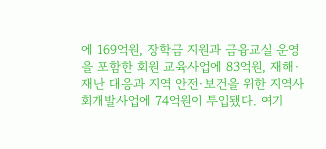에 169억원, 장학금 지원과 금융교실 운영을 포함한 회원 교육사업에 83억원, 재해·재난 대응과 지역 안전·보건을 위한 지역사회개발사업에 74억원이 투입됐다. 여기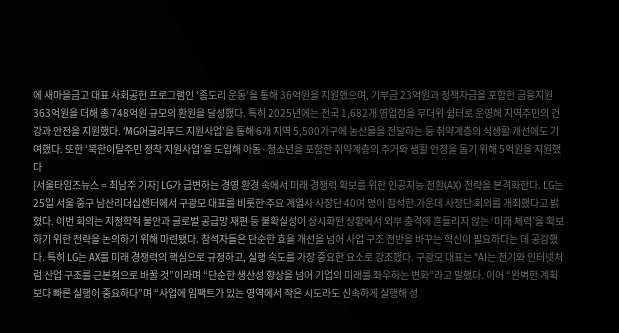에 새마을금고 대표 사회공헌 프로그램인 ‘좀도리 운동’을 통해 36억원을 지원했으며, 기부금 23억원과 정책자금을 포함한 금융지원 363억원을 더해 총 748억원 규모의 환원을 달성했다. 특히 2025년에는 전국 1,682개 영업점을 무더위 쉼터로 운영해 지역주민의 건강과 안전을 지원했다. ‘MG어글리푸드 지원사업’을 통해 6개 지역 5,500가구에 농산물을 전달하는 등 취약계층의 식생활 개선에도 기여했다. 또한 ‘북한이탈주민 정착 지원사업’을 도입해 아동·청소년을 포함한 취약계층의 주거와 생활 안정을 돕기 위해 5억원을 지원했다
[서울타임즈뉴스 = 최남주 기자] LG가 급변하는 경영 환경 속에서 미래 경쟁력 확보를 위한 인공지능 전환(AX) 전략을 본격화한다. LG는 25일 서울 중구 남산리더십센터에서 구광모 대표를 비롯한 주요 계열사 사장단 40여 명이 참석한 가운데 사장단 회의를 개최했다고 밝혔다. 이번 회의는 지정학적 불안과 글로벌 공급망 재편 등 불확실성이 상시화된 상황에서 외부 충격에 흔들리지 않는 ‘미래 체력’을 확보하기 위한 전략을 논의하기 위해 마련됐다. 참석자들은 단순한 효율 개선을 넘어 사업 구조 전반을 바꾸는 혁신이 필요하다는 데 공감했다. 특히 LG는 AX를 미래 경쟁력의 핵심으로 규정하고, 실행 속도를 가장 중요한 요소로 강조했다. 구광모 대표는 “AI는 전기와 인터넷처럼 산업 구조를 근본적으로 바꿀 것”이라며 “단순한 생산성 향상을 넘어 기업의 미래를 좌우하는 변화”라고 말했다. 이어 “완벽한 계획보다 빠른 실행이 중요하다”며 “사업에 임팩트가 있는 영역에서 작은 시도라도 신속하게 실행해 성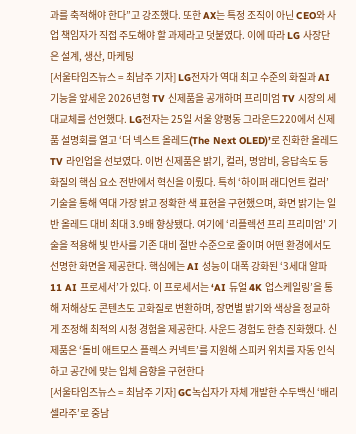과를 축적해야 한다”고 강조했다. 또한 AX는 특정 조직이 아닌 CEO와 사업 책임자가 직접 주도해야 할 과제라고 덧붙였다. 이에 따라 LG 사장단은 설계, 생산, 마케팅
[서울타임즈뉴스 = 최남주 기자] LG전자가 역대 최고 수준의 화질과 AI 기능을 앞세운 2026년형 TV 신제품을 공개하며 프리미엄 TV 시장의 세대교체를 선언했다. LG전자는 25일 서울 양평동 그라운드220에서 신제품 설명회를 열고 ‘더 넥스트 올레드(The Next OLED)’로 진화한 올레드 TV 라인업을 선보였다. 이번 신제품은 밝기, 컬러, 명암비, 응답속도 등 화질의 핵심 요소 전반에서 혁신을 이뤘다. 특히 ‘하이퍼 래디언트 컬러’ 기술을 통해 역대 가장 밝고 정확한 색 표현을 구현했으며, 화면 밝기는 일반 올레드 대비 최대 3.9배 향상됐다. 여기에 ‘리플렉션 프리 프리미엄’ 기술을 적용해 빛 반사를 기존 대비 절반 수준으로 줄이며 어떤 환경에서도 선명한 화면을 제공한다. 핵심에는 AI 성능이 대폭 강화된 ‘3세대 알파11 AI 프로세서’가 있다. 이 프로세서는 ‘AI 듀얼 4K 업스케일링’을 통해 저해상도 콘텐츠도 고화질로 변환하며, 장면별 밝기와 색상을 정교하게 조정해 최적의 시청 경험을 제공한다. 사운드 경험도 한층 진화했다. 신제품은 ‘돌비 애트모스 플렉스 커넥트’를 지원해 스피커 위치를 자동 인식하고 공간에 맞는 입체 음향을 구현한다
[서울타임즈뉴스 = 최남주 기자] GC녹십자가 자체 개발한 수두백신 ‘배리셀라주’로 중남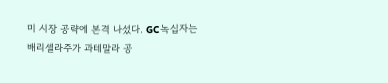미 시장 공략에 본격 나섰다. GC녹십자는 배리셀라주가 과테말라 공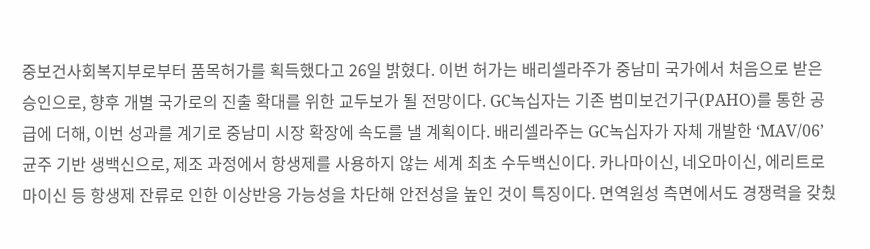중보건사회복지부로부터 품목허가를 획득했다고 26일 밝혔다. 이번 허가는 배리셀라주가 중남미 국가에서 처음으로 받은 승인으로, 향후 개별 국가로의 진출 확대를 위한 교두보가 될 전망이다. GC녹십자는 기존 범미보건기구(PAHO)를 통한 공급에 더해, 이번 성과를 계기로 중남미 시장 확장에 속도를 낼 계획이다. 배리셀라주는 GC녹십자가 자체 개발한 ‘MAV/06’ 균주 기반 생백신으로, 제조 과정에서 항생제를 사용하지 않는 세계 최초 수두백신이다. 카나마이신, 네오마이신, 에리트로마이신 등 항생제 잔류로 인한 이상반응 가능성을 차단해 안전성을 높인 것이 특징이다. 면역원성 측면에서도 경쟁력을 갖췄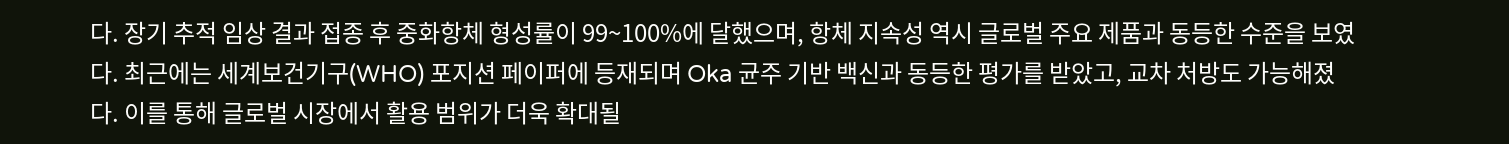다. 장기 추적 임상 결과 접종 후 중화항체 형성률이 99~100%에 달했으며, 항체 지속성 역시 글로벌 주요 제품과 동등한 수준을 보였다. 최근에는 세계보건기구(WHO) 포지션 페이퍼에 등재되며 Oka 균주 기반 백신과 동등한 평가를 받았고, 교차 처방도 가능해졌다. 이를 통해 글로벌 시장에서 활용 범위가 더욱 확대될